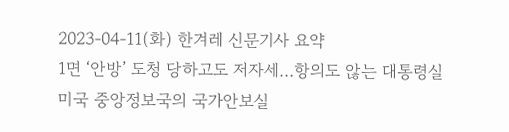2023-04-11(화) 한겨레 신문기사 요약
1면 ‘안방’ 도청 당하고도 저자세…항의도 않는 대통령실 미국 중앙정보국의 국가안보실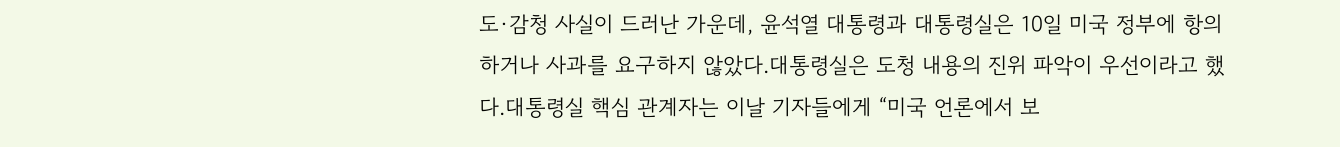도·감청 사실이 드러난 가운데, 윤석열 대통령과 대통령실은 10일 미국 정부에 항의하거나 사과를 요구하지 않았다.대통령실은 도청 내용의 진위 파악이 우선이라고 했다.대통령실 핵심 관계자는 이날 기자들에게 “미국 언론에서 보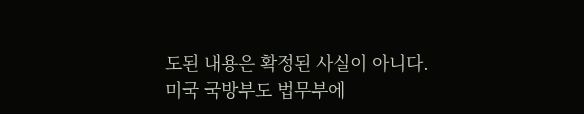도된 내용은 확정된 사실이 아니다. 미국 국방부도 법무부에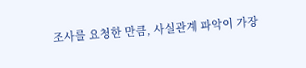조사를 요청한 만큼, 사실관계 파악이 가장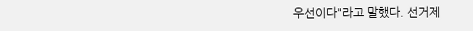우선이다"라고 말했다. 선거제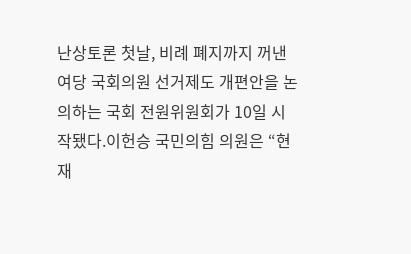난상토론 첫날, 비례 폐지까지 꺼낸 여당 국회의원 선거제도 개편안을 논의하는 국회 전원위원회가 10일 시작됐다.이헌승 국민의힘 의원은 “현재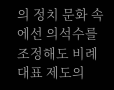의 정치 문화 속에선 의석수를 조정해도 비례대표 제도의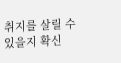취지를 살릴 수 있을지 확신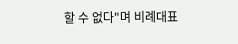할 수 없다"며 비례대표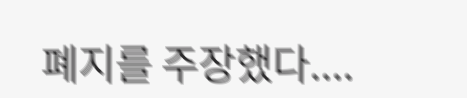폐지를 주장했다....